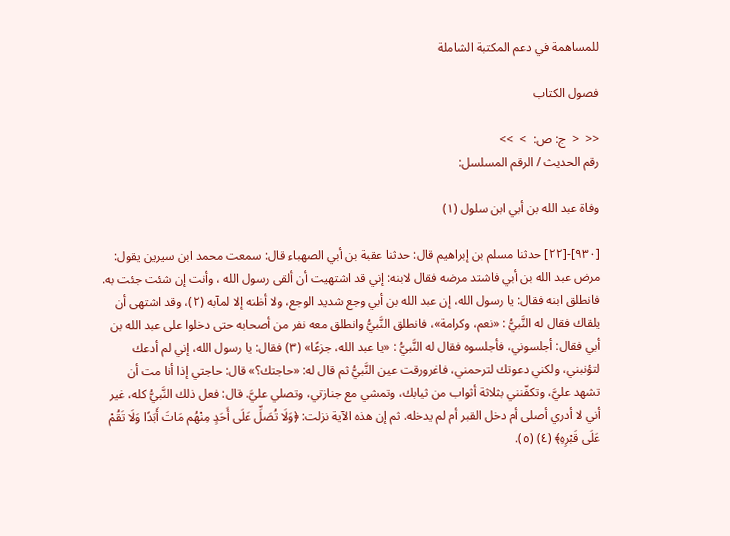للمساهمة في دعم المكتبة الشاملة

فصول الكتاب

<<  <  ج: ص:  >  >>
رقم الحديث / الرقم المسلسل:

وفاة عبد الله بن أبي ابن سلول (١)

[٩٣٠]-[٢٢] حدثنا مسلم بن إبراهيم قال: حدثنا عقبة بن أبي الصهباء قال: سمعت محمد ابن سيرين يقول: مرض عبد الله بن أبي فاشتد مرضه فقال لابنه: إني قد اشتهيت أن ألقى رسول الله ، وأنت إن شئت جئت به. فانطلق ابنه فقال: يا رسول الله، إن عبد الله بن أبي وجع شديد الوجع، ولا أظنه إلا لمآبه (٢)، وقد اشتهى أن يلقاك فقال له النَّبيُّ : «نعم، وكرامة»، فانطلق النَّبيُّ وانطلق معه نفر من أصحابه حتى دخلوا على عبد الله بن أبي فقال: أجلسوني، فأجلسوه فقال له النَّبيُّ : «يا عبد الله، جزعًا» (٣) فقال: يا رسول الله، إني لم أدعك لتؤنبني، ولكني دعوتك لترحمني، فاغرورقت عين النَّبيُّ ثم قال له: «حاجتك؟» قال: حاجتي إذا أنا مت أن تشهد عليَّ، وتكفّنني بثلاثة أثواب من ثيابك، وتمشي مع جنازتي، وتصلي عليَّ. قال: فعل ذلك النَّبيُّ كله، غير أني لا أدري أصلى أم دخل القبر أم لم يدخله. ثم إن هذه الآية نزلت: ﴿وَلَا تُصَلِّ عَلَى أَحَدٍ مِنْهُم مَاتَ أَبَدًا وَلَا تَقُمْ عَلَى قَبْرِهِ﴾ (٤) (٥).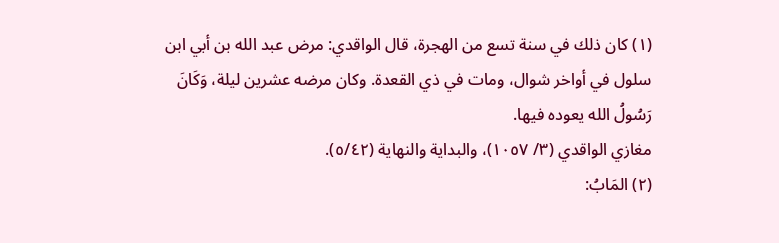(١) كان ذلك في سنة تسع من الهجرة، قال الواقدي: مرض عبد الله بن أبي ابن سلول في أواخر شوال، ومات في ذي القعدة. وكان مرضه عشرين ليلة، وَكَانَ رَسُولُ الله يعوده فيها.
مغازي الواقدي (٣/ ١٠٥٧)، والبداية والنهاية (٥/٤٢).
(٢) المَابُ: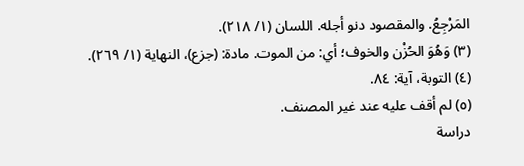المَرْجِعُ. والمقصود دنو أجله. اللسان (١/ ٢١٨).
(٣) وَهُوَ الحُزْن والخوف؛ أي: من الموت. مادة: (جزع)، النهاية (١/ ٢٦٩).
(٤) التوبة، آية: ٨٤.
(٥) لم أقف عليه عند غير المصنف.
دراسة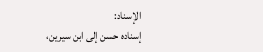الإسناد:
إسناده حسن إلى ابن سيرين،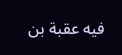فيه عقبة بن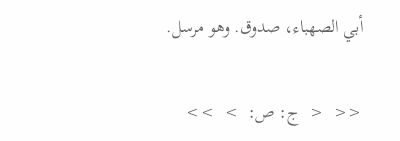أبي الصهباء، صدوق. وهو مرسل.

<<  <  ج: ص:  >  >>